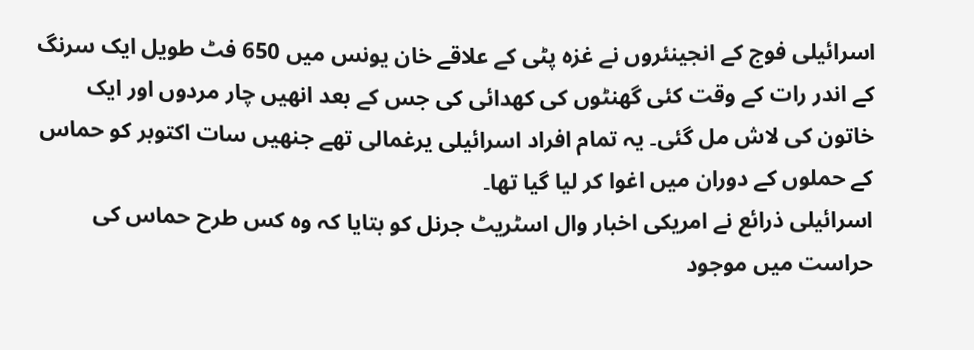اسرائیلی فوج کے انجینئروں نے غزہ پٹی کے علاقے خان یونس میں 650 فٹ طویل ایک سرنگ کے اندر رات کے وقت کئی گھنٹوں کی کھدائی کی جس کے بعد انھیں چار مردوں اور ایک خاتون کی لاش مل گئی۔ یہ تمام افراد اسرائیلی یرغمالی تھے جنھیں سات اکتوبر کو حماس کے حملوں کے دوران میں اغوا کر لیا گیا تھا۔
اسرائیلی ذرائع نے امریکی اخبار وال اسٹریٹ جرنل کو بتایا کہ وہ کس طرح حماس کی حراست میں موجود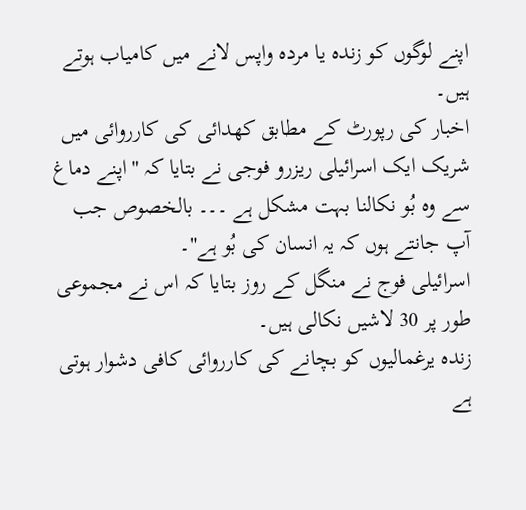اپنے لوگوں کو زندہ یا مردہ واپس لانے میں کامیاب ہوتے ہیں۔
اخبار کی رپورٹ کے مطابق کھدائی کی کارروائی میں شریک ایک اسرائیلی ریزرو فوجی نے بتایا کہ "اپنے دماغ سے وہ بُو نکالنا بہت مشکل ہے ۔۔۔ بالخصوص جب آپ جانتے ہوں کہ یہ انسان کی بُو ہے"۔
اسرائیلی فوج نے منگل کے روز بتایا کہ اس نے مجموعی طور پر 30 لاشیں نکالی ہیں۔
زندہ یرغمالیوں کو بچانے کی کارروائی کافی دشوار ہوتی ہے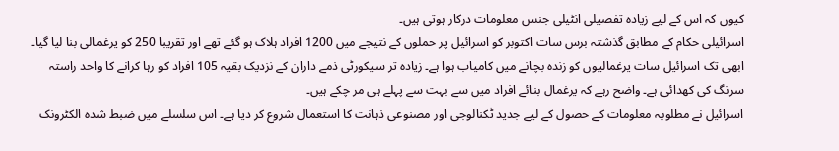کیوں کہ اس کے لیے زیادہ تفصیلی انٹیلی جنس معلومات درکار ہوتی ہیں۔
اسرائیلی حکام کے مطابق گذشتہ برس سات اکتوبر کو اسرائیل پر حملوں کے نتیجے میں 1200 افراد ہلاک ہو گئے تھے اور تقریبا 250 کو یرغمالی بنا لیا گیا۔
ابھی تک اسرائیل سات یرغمالیوں کو زندہ بچانے میں کامیاب ہوا ہے۔ زیادہ تر سیکورٹی ذمے داران کے نزدیک بقیہ 105 افراد کو رہا کرانے کا واحد راستہ سرنگ کی کھدائی ہے۔ واضح رہے کہ یرغمال بنائے افراد میں سے بہت سے پہلے ہی مر چکے ہیں۔
اسرائیل نے مطلوبہ معلومات کے حصول کے لیے جدید ٹکنالوجی اور مصنوعی ذہانت کا استعمال شروع کر دیا ہے۔ اس سلسلے میں ضبط شدہ الکٹرونک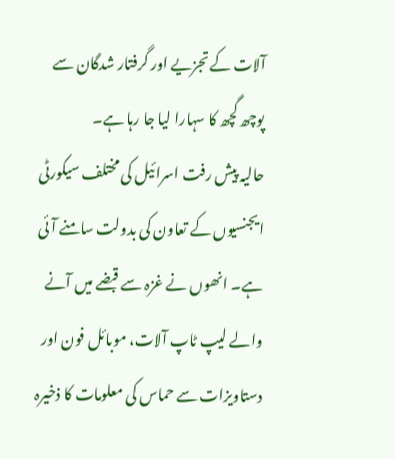آلات کے تجزیے اور گرفتار شدگان سے پوچھ گچھ کا سہارا لیا جا رہا ہے۔
حالیہ پیش رفت اسرائیل کی مختلف سیکورٹی ایجنسیوں کے تعاون کی بدولت سامنے آئی ہے۔ انھوں نے غزہ سے قبضے میں آنے والے لیپ ٹاپ آلات، موبائل فون اور دستاویزات سے حماس کی معلومات کا ذخیرہ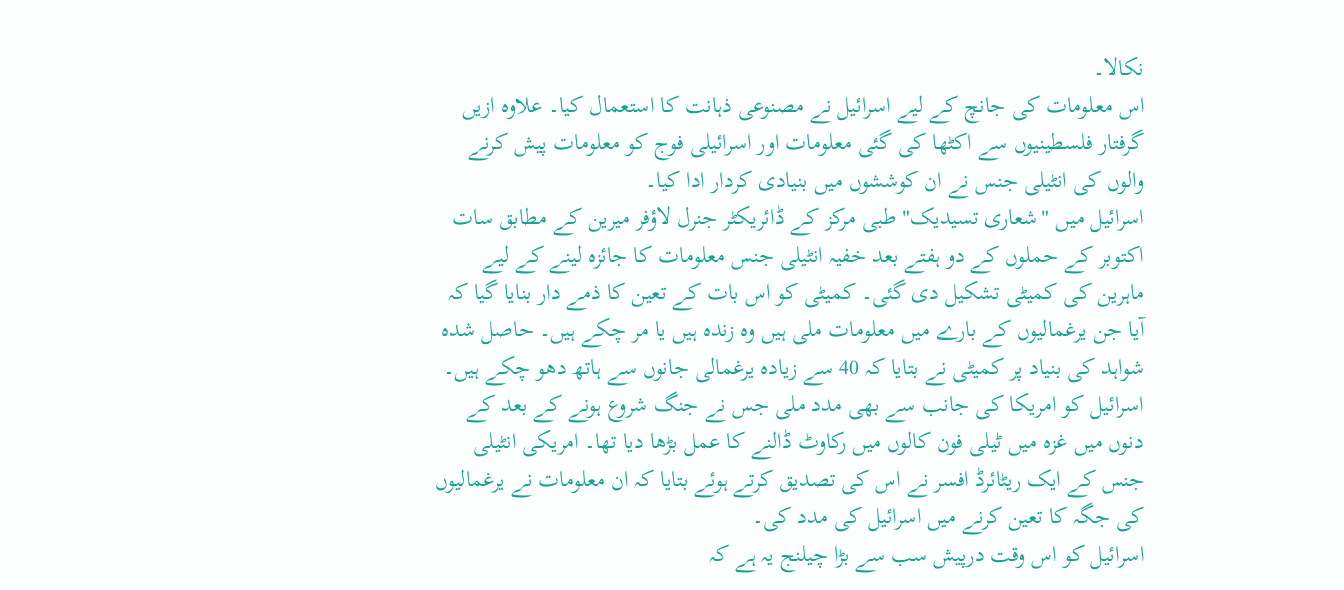نکالا۔
اس معلومات کی جانچ کے لیے اسرائیل نے مصنوعی ذہانت کا استعمال کیا۔ علاوہ ازیں گرفتار فلسطینیوں سے اکٹھا کی گئی معلومات اور اسرائیلی فوج کو معلومات پیش کرنے والوں کی انٹیلی جنس نے ان کوششوں میں بنیادی کردار ادا کیا۔
اسرائیل میں "شعاری تسيديک" طبی مرکز کے ڈائریکٹر جنرل لاؤفر میرین کے مطابق سات اکتوبر کے حملوں کے دو ہفتے بعد خفیہ انٹیلی جنس معلومات کا جائزہ لینے کے لیے ماہرین کی کمیٹی تشکیل دی گئی۔ کمیٹی کو اس بات کے تعین کا ذمے دار بنایا گیا کہ آیا جن یرغمالیوں کے بارے میں معلومات ملی ہیں وہ زندہ ہیں یا مر چکے ہیں۔ حاصل شدہ شواہد کی بنیاد پر کمیٹی نے بتایا کہ 40 سے زیادہ یرغمالی جانوں سے ہاتھ دھو چکے ہیں۔
اسرائیل کو امریکا کی جانب سے بھی مدد ملی جس نے جنگ شروع ہونے کے بعد کے دنوں میں غزہ میں ٹیلی فون کالوں میں رکاوٹ ڈالنے کا عمل بڑھا دیا تھا۔ امریکی انٹیلی جنس کے ایک ریٹائرڈ افسر نے اس کی تصدیق کرتے ہوئے بتایا کہ ان معلومات نے یرغمالیوں کی جگہ کا تعین کرنے میں اسرائیل کی مدد کی۔
اسرائیل کو اس وقت درپیش سب سے بڑا چیلنج یہ ہے کہ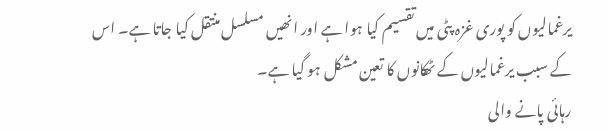یرغمالیوں کو پوری غزہ پٹی میں تقسیم کیا ہوا ہے اور انھیں مسلسل منتقل کیا جاتا ہے۔ اس کے سبب یرغمالیوں کے ٹھکانوں کا تعین مشکل ہو گیا ہے۔
رہائی پانے والی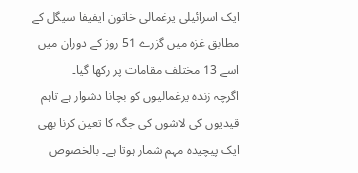ایک اسرائیلی یرغمالی خاتون ایفیفا سیگل کے مطابق غزہ میں گزرے 51 روز کے دوران میں اسے 13 مختلف مقامات پر رکھا گیا۔
اگرچہ زندہ یرغمالیوں کو بچانا دشوار ہے تاہم قیدیوں کی لاشوں کی جگہ کا تعین کرنا بھی ایک پیچیدہ مہم شمار ہوتا ہے۔ بالخصوص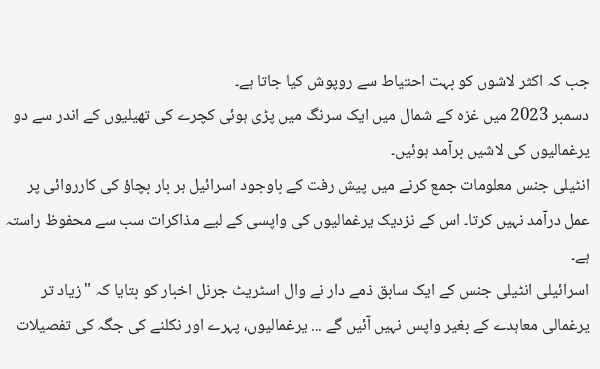جب کہ اکثر لاشوں کو بہت احتیاط سے روپوش کیا جاتا ہے۔
دسمبر 2023 میں غزہ کے شمال میں ایک سرنگ میں پڑی ہوئی کچرے کی تھیلیوں کے اندر سے دو یرغمالیوں کی لاشیں برآمد ہوئیں۔
انٹیلی جنس معلومات جمع کرنے میں پیش رفت کے باوجود اسرائیل ہر بار بچاؤ کی کارروائی پر عمل درآمد نہیں کرتا۔ اس کے نزدیک یرغمالیوں کی واپسی کے لیے مذاکرات سب سے محفوظ راستہ ہے۔
اسرائیلی انٹیلی جنس کے ایک سابق ذمے دار نے وال اسٹریٹ جرنل اخبار کو بتایا کہ "زیاد تر یرغمالی معاہدے کے بغیر واپس نہیں آئیں گے ... یرغمالیوں، پہرے اور نکلنے کی جگہ کی تفصیلات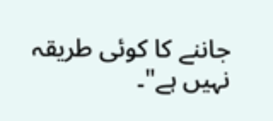جاننے کا کوئی طریقہ نہیں ہے"۔